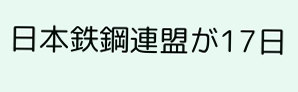日本鉄鋼連盟が17日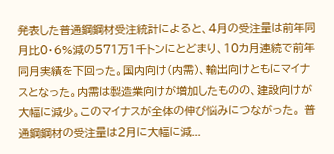発表した普通鋼鋼材受注統計によると、4月の受注量は前年同月比0・6%減の571万1千トンにとどまり、10カ月連続で前年同月実績を下回った。国内向け(内需)、輸出向けともにマイナスとなった。内需は製造業向けが増加したものの、建設向けが大幅に減少。このマイナスが全体の伸び悩みにつながった。 普通鋼鋼材の受注量は2月に大幅に減...